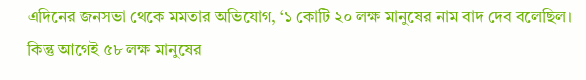এদিনের জনসভা থেকে মমতার অভিযোগ, ‘১ কোটি ২০ লক্ষ মানুষের নাম বাদ দেব বলেছিল। কিন্তু আগেই ৫৮ লক্ষ মানুষের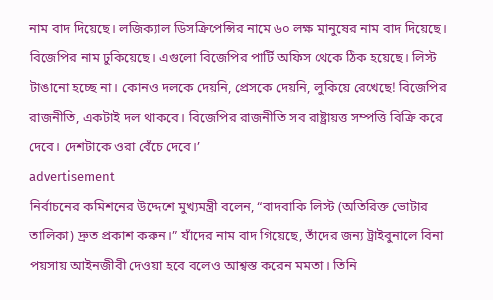নাম বাদ দিয়েছে। লজিক্যাল ডিসক্রিপেন্সির নামে ৬০ লক্ষ মানুষের নাম বাদ দিয়েছে। বিজেপির নাম ঢুকিয়েছে। এগুলো বিজেপির পার্টি অফিস থেকে ঠিক হয়েছে। লিস্ট টাঙানো হচ্ছে না। কোনও দলকে দেয়নি, প্রেসকে দেয়নি, লুকিয়ে রেখেছে! বিজেপির রাজনীতি, একটাই দল থাকবে। বিজেপির রাজনীতি সব রাষ্ট্রায়ত্ত সম্পত্তি বিক্রি করে দেবে। দেশটাকে ওরা বেঁচে দেবে।’
advertisement
নির্বাচনের কমিশনের উদ্দেশে মুখ্যমন্ত্রী বলেন, “বাদবাকি লিস্ট (অতিরিক্ত ভোটার তালিকা) দ্রুত প্রকাশ করুন।” যাঁদের নাম বাদ গিয়েছে, তাঁদের জন্য ট্রাইবুনালে বিনা পয়সায় আইনজীবী দেওয়া হবে বলেও আশ্বস্ত করেন মমতা। তিনি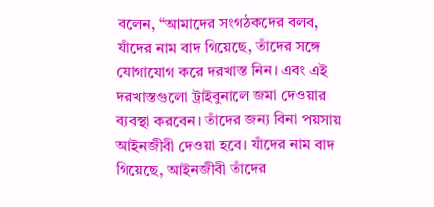বলেন, “আমাদের সংগঠকদের বলব, যাঁদের নাম বাদ গিয়েছে, তাঁদের সঙ্গে যোগাযোগ করে দরখাস্ত নিন। এবং এই দরখাস্তগুলো ট্রাইবুনালে জমা দেওয়ার ব্যবস্থা করবেন। তাঁদের জন্য বিনা পয়সায় আইনজীবী দেওয়া হবে। যাঁদের নাম বাদ গিয়েছে, আইনজীবী তাঁদের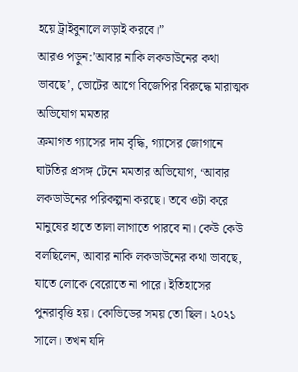হয়ে ট্রাইবুনালে লড়াই করবে।”
আরও পড়ুন:’আবার নাকি লকডাউনের কথা ভাবছে’, ভোটের আগে বিজেপির বিরুদ্ধে মারাত্মক অভিযোগ মমতার
ক্রমাগত গ্যাসের দাম বৃদ্ধি, গ্যাসের জোগানে ঘাটতির প্রসঙ্গ টেনে মমতার অভিযোগ, ‘আবার লকডাউনের পরিকল্পনা করছে। তবে ওটা করে মানুষের হাতে তালা লাগাতে পারবে না। কেউ কেউ বলছিলেন, আবার নাকি লকডাউনের কথা ভাবছে, যাতে লোকে বেরোতে না পারে। ইতিহাসের পুনরাবৃত্তি হয়। কোভিডের সময় তো ছিল। ২০২১ সালে। তখন যদি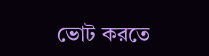ভোট করতে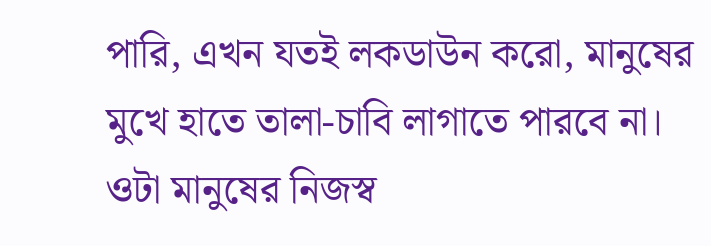পারি, এখন যতই লকডাউন করো, মানুষের মুখে হাতে তালা-চাবি লাগাতে পারবে না। ওটা মানুষের নিজস্ব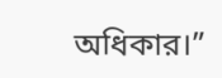অধিকার।”